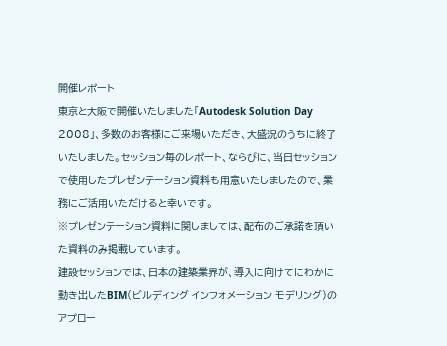開催レポート
東京と大阪で開催いたしました「Autodesk Solution Day 2008」、多数のお客様にご来場いただき、大盛況のうちに終了いたしました。セッション毎のレポート、ならびに、当日セッションで使用したプレゼンテーション資料も用意いたしましたので、業務にご活用いただけると幸いです。
※プレゼンテーション資料に関しましては、配布のご承諾を頂いた資料のみ掲載しています。
建設セッションでは、日本の建築業界が、導入に向けてにわかに動き出したBIM(ビルディング インフォメーション モデリング)のアプロー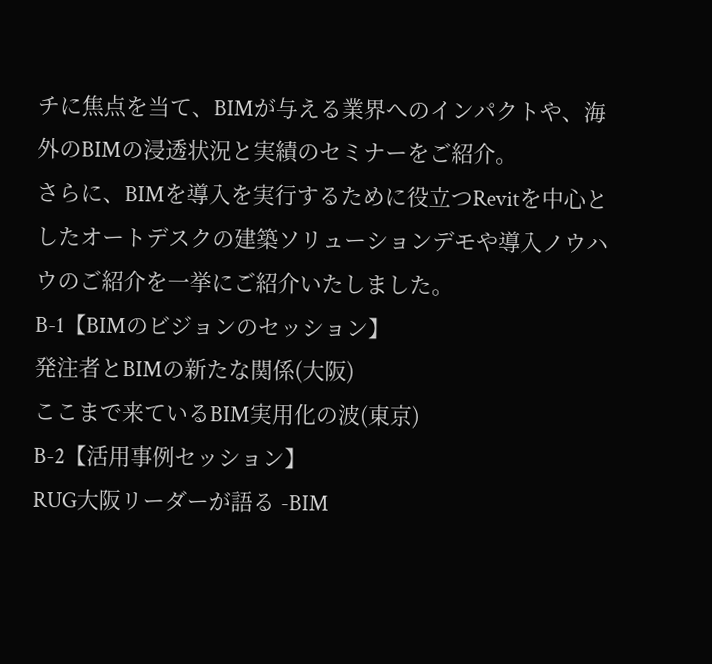チに焦点を当て、BIMが与える業界へのインパクトや、海外のBIMの浸透状況と実績のセミナーをご紹介。
さらに、BIMを導入を実行するために役立つRevitを中心としたオートデスクの建築ソリューションデモや導入ノウハウのご紹介を一挙にご紹介いたしました。
B-1【BIMのビジョンのセッション】
発注者とBIMの新たな関係(大阪)
ここまで来ているBIM実用化の波(東京)
B-2【活用事例セッション】
RUG大阪リーダーが語る -BIM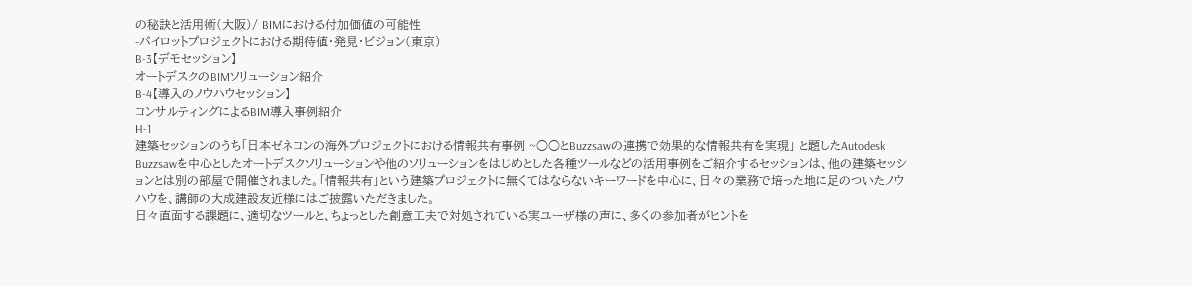の秘訣と活用術(大阪)/ BIMにおける付加価値の可能性
-パイロットプロジェクトにおける期待値・発見・ビジョン(東京)
B-3【デモセッション】
オートデスクのBIMソリューション紹介
B-4【導入のノウハウセッション】
コンサルティングによるBIM導入事例紹介
H-1
建築セッションのうち「日本ゼネコンの海外プロジェクトにおける情報共有事例 ~○○とBuzzsawの連携で効果的な情報共有を実現」 と題したAutodesk Buzzsawを中心としたオートデスクソリューションや他のソリューションをはじめとした各種ツールなどの活用事例をご紹介するセッションは、他の建築セッションとは別の部屋で開催されました。「情報共有」という建築プロジェクトに無くてはならないキーワードを中心に、日々の業務で培った地に足のついたノウハウを、講師の大成建設友近様にはご披露いただきました。
日々直面する課題に、適切なツールと、ちょっとした創意工夫で対処されている実ユーザ様の声に、多くの参加者がヒントを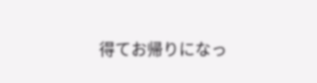得てお帰りになっ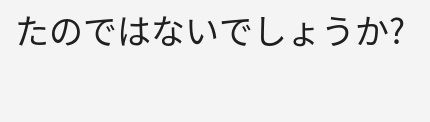たのではないでしょうか?